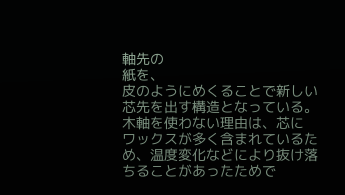軸先の
紙を、
皮のようにめくることで新しい
芯先を出す構造となっている。木軸を使わない理由は、芯に
ワックスが多く含まれているため、温度変化などにより抜け落ちることがあったためで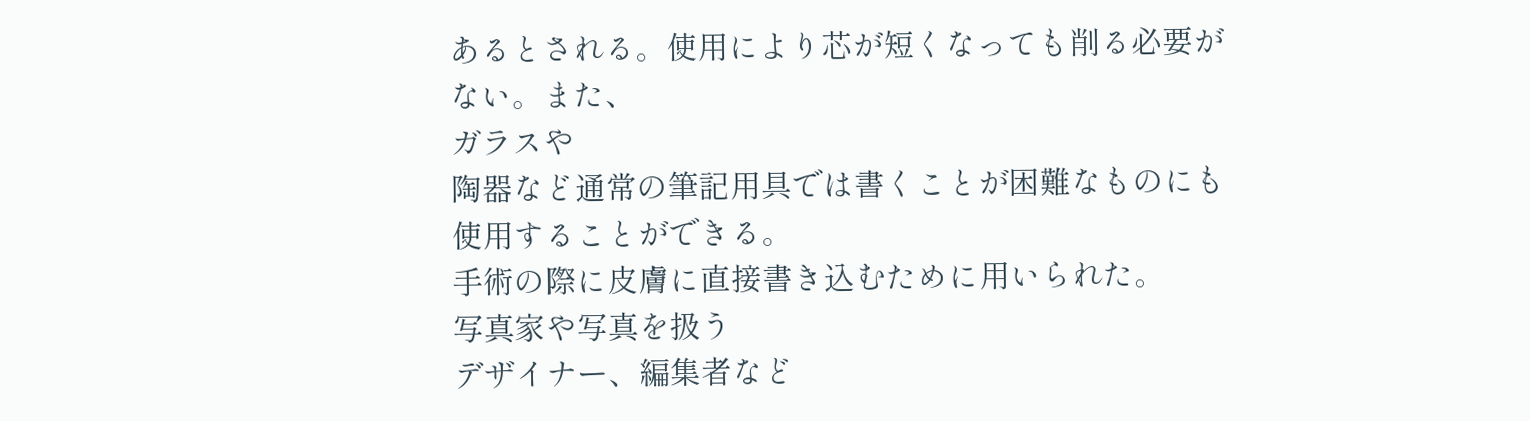あるとされる。使用により芯が短くなっても削る必要がない。また、
ガラスや
陶器など通常の筆記用具では書くことが困難なものにも使用することができる。
手術の際に皮膚に直接書き込むために用いられた。
写真家や写真を扱う
デザイナー、編集者など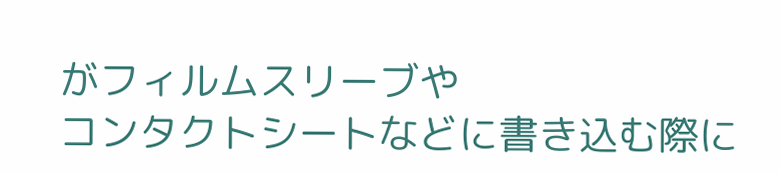がフィルムスリーブや
コンタクトシートなどに書き込む際に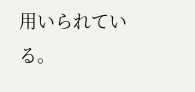用いられている。